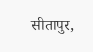सीतापुर,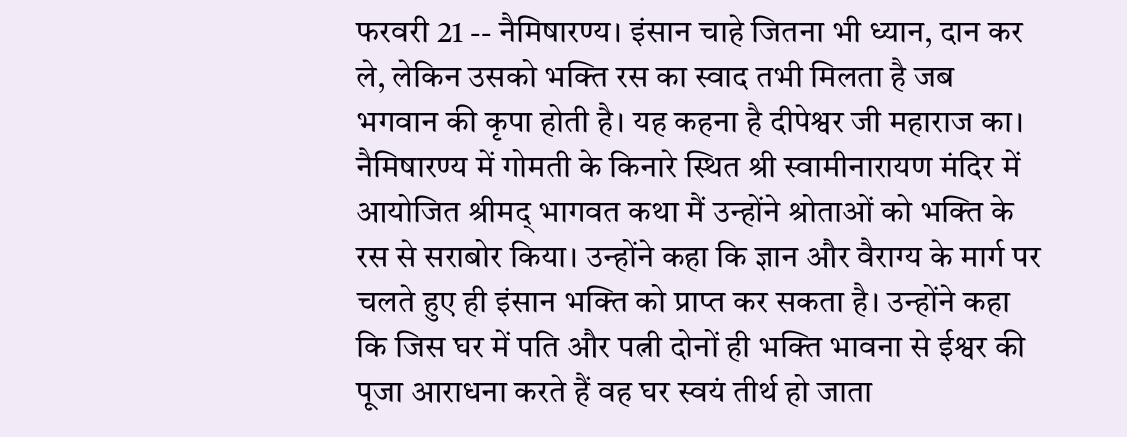फरवरी 21 -- नैमिषारण्य। इंसान चाहे जितना भी ध्यान, दान कर ले, लेकिन उसको भक्ति रस का स्वाद तभी मिलता है जब भगवान की कृपा होती है। यह कहना है दीपेश्वर जी महाराज का। नैमिषारण्य में गोमती के किनारे स्थित श्री स्वामीनारायण मंदिर में आयोजित श्रीमद् भागवत कथा मैं उन्होंने श्रोताओं को भक्ति के रस से सराबोर किया। उन्होंने कहा कि ज्ञान और वैराग्य के मार्ग पर चलते हुए ही इंसान भक्ति को प्राप्त कर सकता है। उन्होंने कहा कि जिस घर में पति और पत्नी दोनों ही भक्ति भावना से ईश्वर की पूजा आराधना करते हैं वह घर स्वयं तीर्थ हो जाता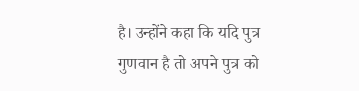है। उन्होंने कहा कि यदि पुत्र गुणवान है तो अपने पुत्र को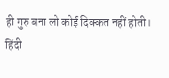ही गुरु बना लो कोई दिक्कत नहीं होती।
हिंदी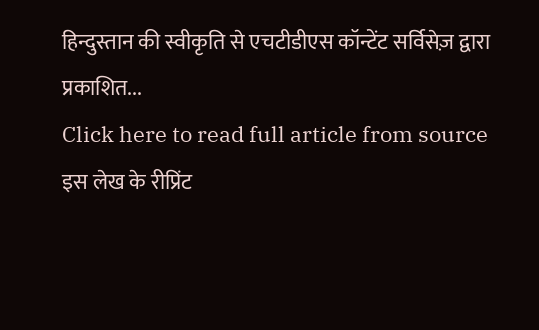हिन्दुस्तान की स्वीकृति से एचटीडीएस कॉन्टेंट सर्विसेज़ द्वारा प्रकाशित...
Click here to read full article from source
इस लेख के रीप्रिंट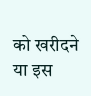को खरीदने या इस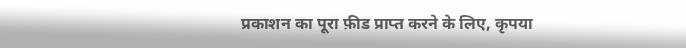प्रकाशन का पूरा फ़ीड प्राप्त करने के लिए, कृपया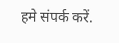हमे संपर्क करें.